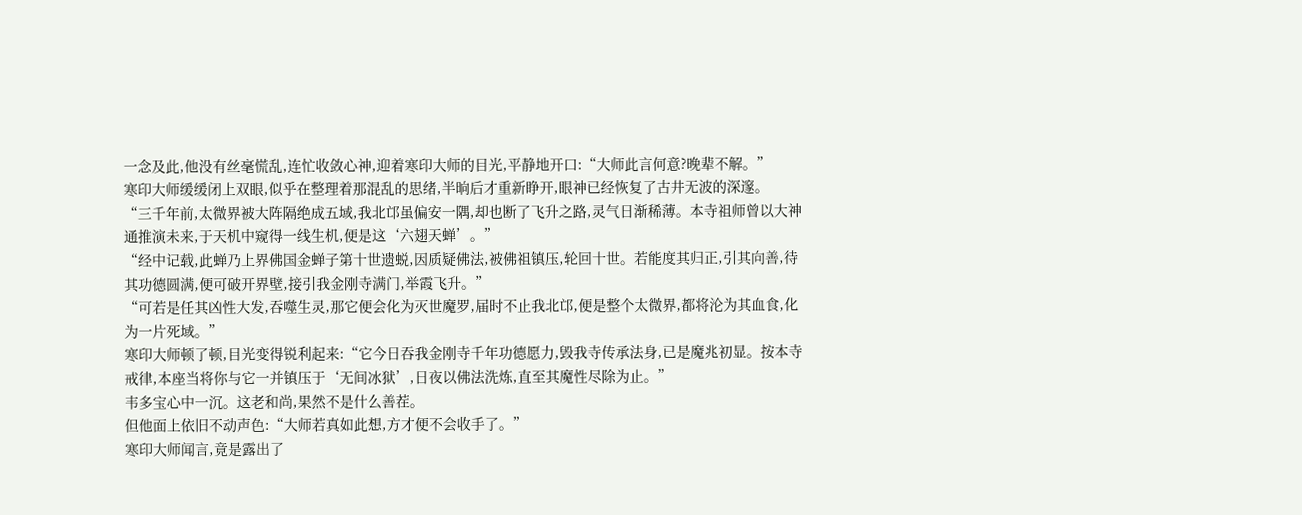一念及此,他没有丝毫慌乱,连忙收敛心神,迎着寒印大师的目光,平静地开口:“大师此言何意?晚辈不解。”
寒印大师缓缓闭上双眼,似乎在整理着那混乱的思绪,半晌后才重新睁开,眼神已经恢复了古井无波的深邃。
“三千年前,太微界被大阵隔绝成五域,我北邙虽偏安一隅,却也断了飞升之路,灵气日渐稀薄。本寺祖师曾以大神通推演未来,于天机中窥得一线生机,便是这‘六翅天蝉’。”
“经中记载,此蝉乃上界佛国金蝉子第十世遗蜕,因质疑佛法,被佛祖镇压,轮回十世。若能度其归正,引其向善,待其功德圆满,便可破开界壁,接引我金刚寺满门,举霞飞升。”
“可若是任其凶性大发,吞噬生灵,那它便会化为灭世魔罗,届时不止我北邙,便是整个太微界,都将沦为其血食,化为一片死域。”
寒印大师顿了顿,目光变得锐利起来:“它今日吞我金刚寺千年功德愿力,毁我寺传承法身,已是魔兆初显。按本寺戒律,本座当将你与它一并镇压于‘无间冰狱’,日夜以佛法洗炼,直至其魔性尽除为止。”
韦多宝心中一沉。这老和尚,果然不是什么善茬。
但他面上依旧不动声色:“大师若真如此想,方才便不会收手了。”
寒印大师闻言,竟是露出了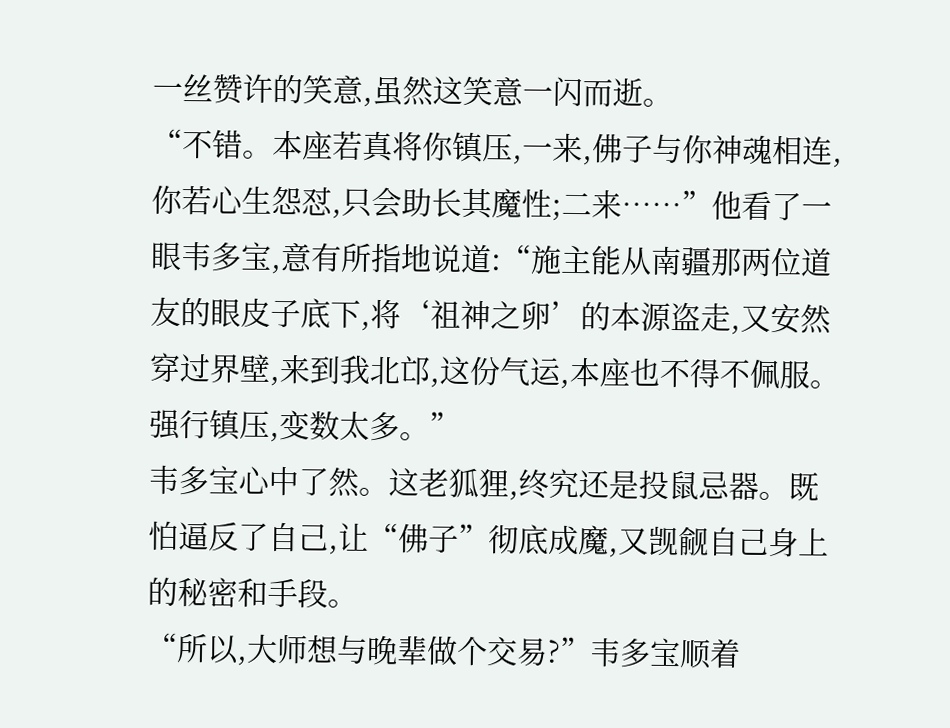一丝赞许的笑意,虽然这笑意一闪而逝。
“不错。本座若真将你镇压,一来,佛子与你神魂相连,你若心生怨怼,只会助长其魔性;二来……”他看了一眼韦多宝,意有所指地说道:“施主能从南疆那两位道友的眼皮子底下,将‘祖神之卵’的本源盗走,又安然穿过界壁,来到我北邙,这份气运,本座也不得不佩服。强行镇压,变数太多。”
韦多宝心中了然。这老狐狸,终究还是投鼠忌器。既怕逼反了自己,让“佛子”彻底成魔,又觊觎自己身上的秘密和手段。
“所以,大师想与晚辈做个交易?”韦多宝顺着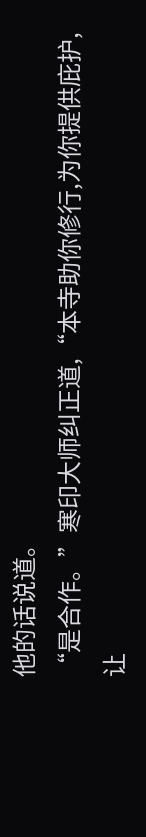他的话说道。
“是合作。”寒印大师纠正道,“本寺助你修行,为你提供庇护,让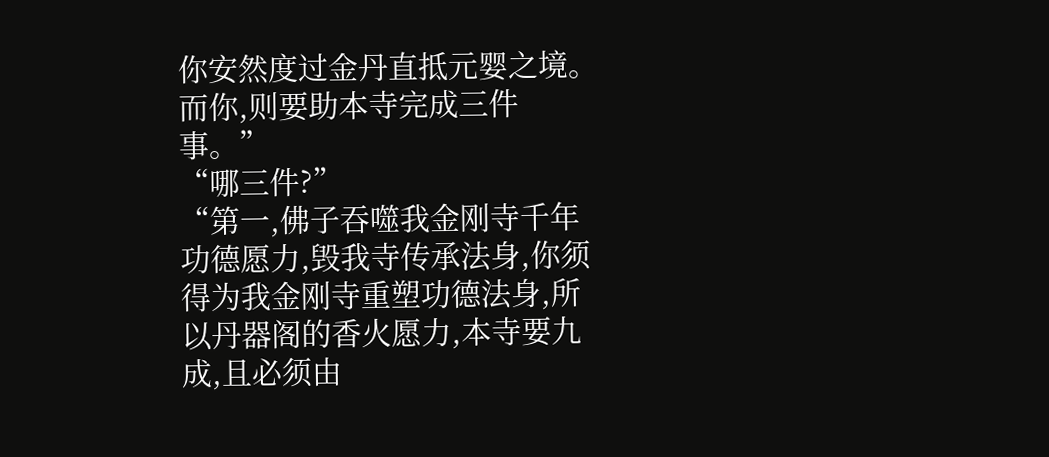你安然度过金丹直抵元婴之境。而你,则要助本寺完成三件事。”
“哪三件?”
“第一,佛子吞噬我金刚寺千年功德愿力,毁我寺传承法身,你须得为我金刚寺重塑功德法身,所以丹器阁的香火愿力,本寺要九成,且必须由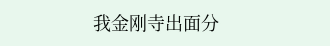我金刚寺出面分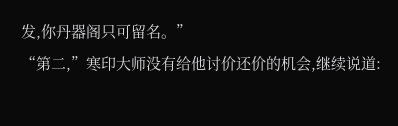发,你丹器阁只可留名。”
“第二,”寒印大师没有给他讨价还价的机会,继续说道: